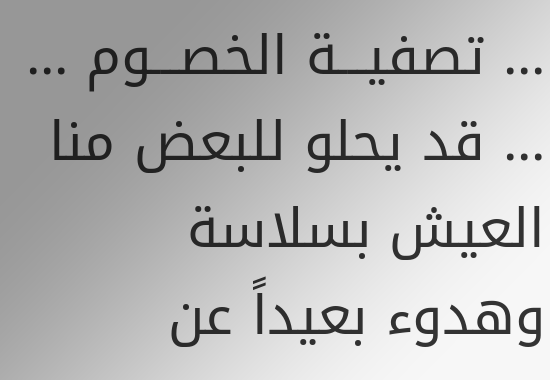... تصفيـــة الخصـــوم ...
... قد يحلو للبعض منا العيش بسلاسة وهدوء بعيداً عن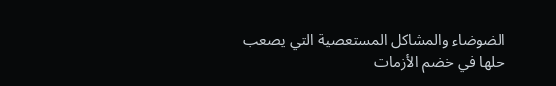الضوضاء والمشاكل المستعصية التي يصعب حلها في خضم الأزمات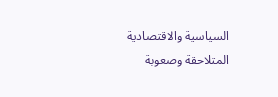السياسية والاقتصادية المتلاحقة وصعوبة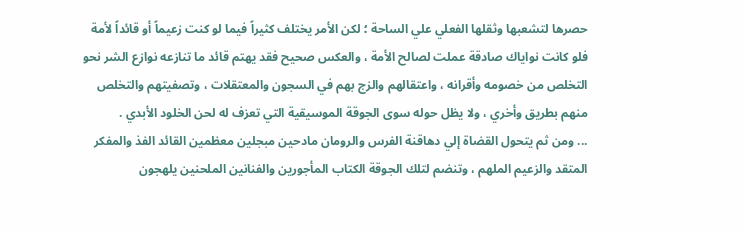حصرها لتشعبها وثقلها الفعلي علي الساحة ؛ لكن الأمر يختلف كثيراً فيما لو كنت زعيماً أو قائداً لأمة فلو كانت نواياك صادقة عملت لصالح الأمة ، والعكس صحيح فقد يهتم قائد ما تنازعه نوازع الشر نحو التخلص من خصومه وأقرانه ، واعتقالهم والزج بهم في السجون والمعتقلات ، وتصفيتهم والتخلص منهم بطريق وأخري ، ولا يظل حوله سوى الجوقة الموسيقية التي تعزف له لحن الخلود الأبدي .
... ومن ثم يتحول القضاة إلي دهاقنة الفرس والرومان مادحين مبجلين معظمين القائد الفذ والمفكر المتقد والزعيم الملهم ، وتنضم لتلك الجوقة الكتاب المأجورين والفنانين الملحنين يلهجون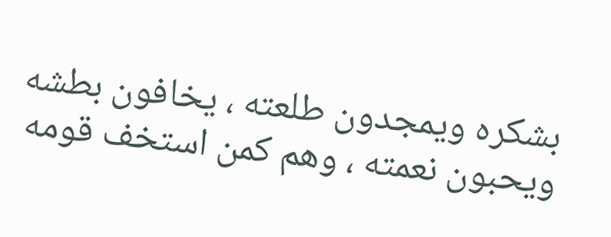بشكره ويمجدون طلعته ، يخافون بطشه ويحبون نعمته ، وهم كمن استخف قومه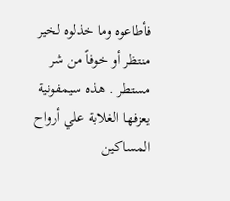فأطاعوه وما خذلوه لخير منتظر أو خوفاً من شر مستطر . هذه سيمفونية يعزفها الغلابة علي أرواح المساكين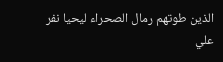الذين طوتهم رمال الصحراء ليحيا نفر علي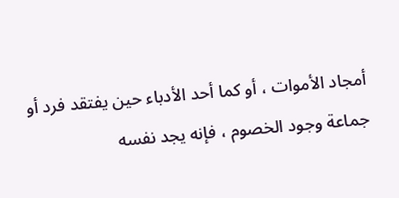أمجاد الأموات ، أو كما أحد الأدباء حين يفتقد فرد أو جماعة وجود الخصوم ، فإنه يجد نفسه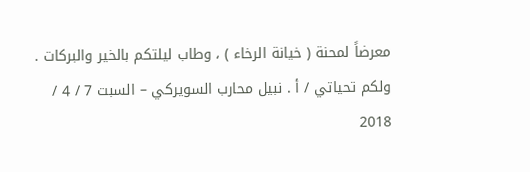معرضاً لمحنة ( خيانة الرخاء ) ، وطاب ليلتكم بالخير والبركات .
ولكم تحياتي / أ . نبيل محارب السويركي – السبت 7 / 4 / 2018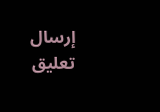إرسال تعليق